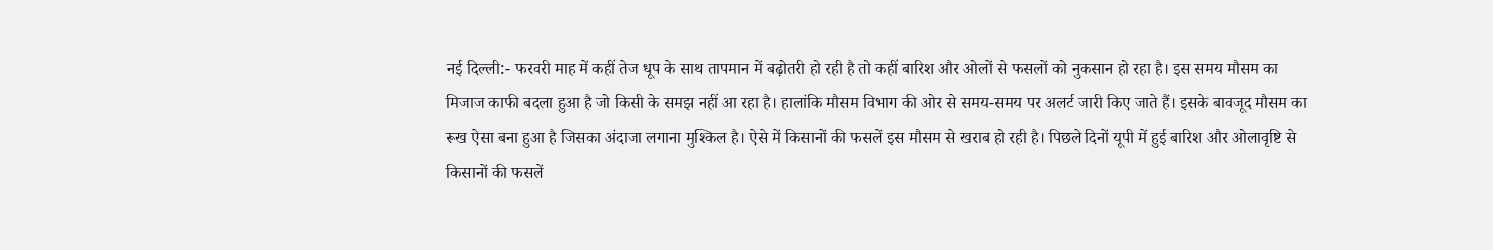नई दिल्ली:- फरवरी माह में कहीं तेज धूप के साथ तापमान में बढ़ोतरी हो रही है तो कहीं बारिश और ओलों से फसलों को नुकसान हो रहा है। इस समय मौसम का मिजाज काफी बदला हुआ है जो किसी के समझ नहीं आ रहा है। हालांकि मौसम विभाग की ओर से समय-समय पर अलर्ट जारी किए जाते हैं। इसके बावजूद मौसम का रूख ऐसा बना हुआ है जिसका अंदाजा लगाना मुश्किल है। ऐसे में किसानों की फसलें इस मौसम से खराब हो रही है। पिछले दिनों यूपी में हुई बारिश और ओलावृष्टि से किसानों की फसलें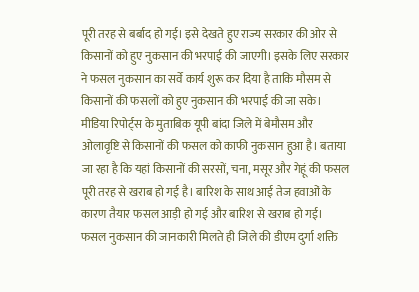पूरी तरह से बर्बाद हो गई। इसे देखते हुए राज्य सरकार की ओर से किसानों को हुए नुकसान की भरपाई की जाएगी। इसके लिए सरकार ने फसल नुकसान का सर्वे कार्य शुरू कर दिया है ताकि मौसम से किसानों की फसलों को हुए नुकसान की भरपाई की जा सके।
मीडिया रिपोर्ट्स के मुताबिक यूपी बांदा जिले में बेमौसम और ओलावृष्टि से किसानों की फसल को काफी नुकसान हुआ है। बताया जा रहा है कि यहां किसानों की सरसों, चना, मसूर और गेहूं की फसल पूरी तरह से खराब हो गई है। बारिश के साथ आई तेज हवाओं के कारण तैयार फसल आड़ी हो गई और बारिश से खराब हो गई। फसल नुकसान की जानकारी मिलते ही जिले की डीएम दुर्गा शक्ति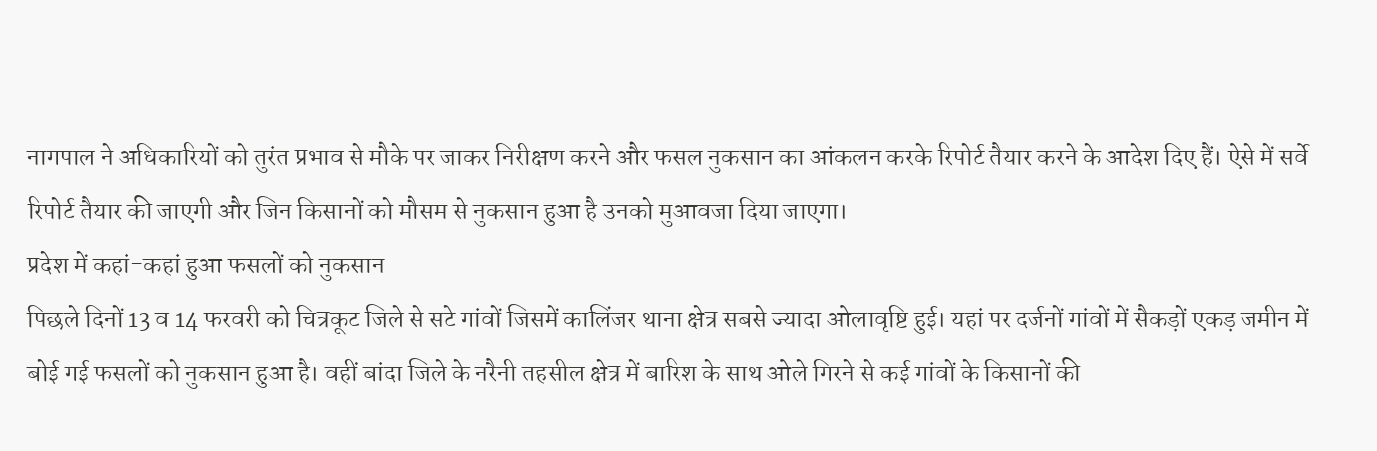नागपाल ने अधिकारियों को तुरंत प्रभाव से मौके पर जाकर निरीक्षण करने और फसल नुकसान का आंकलन करके रिपोर्ट तैयार करने के आदेश दिए हैं। ऐसे में सर्वे रिपोर्ट तैयार की जाएगी और जिन किसानों को मौसम से नुकसान हुआ है उनको मुआवजा दिया जाएगा।
प्रदेश में कहां-कहां हुआ फसलों को नुकसान
पिछले दिनों 13 व 14 फरवरी को चित्रकूट जिले से सटे गांवों जिसमें कालिंजर थाना क्षेत्र सबसे ज्यादा ओलावृष्टि हुई। यहां पर दर्जनों गांवों में सैकड़ों एकड़ जमीन में बोई गई फसलों को नुकसान हुआ है। वहीं बांदा जिले के नरैनी तहसील क्षेत्र में बारिश के साथ ओले गिरने से कई गांवों के किसानों की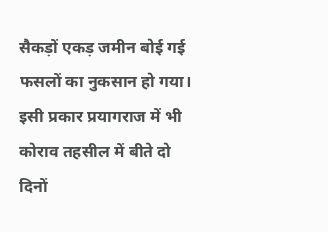सैकड़ों एकड़ जमीन बोई गई फसलों का नुकसान हो गया। इसी प्रकार प्रयागराज में भी कोराव तहसील में बीते दो दिनों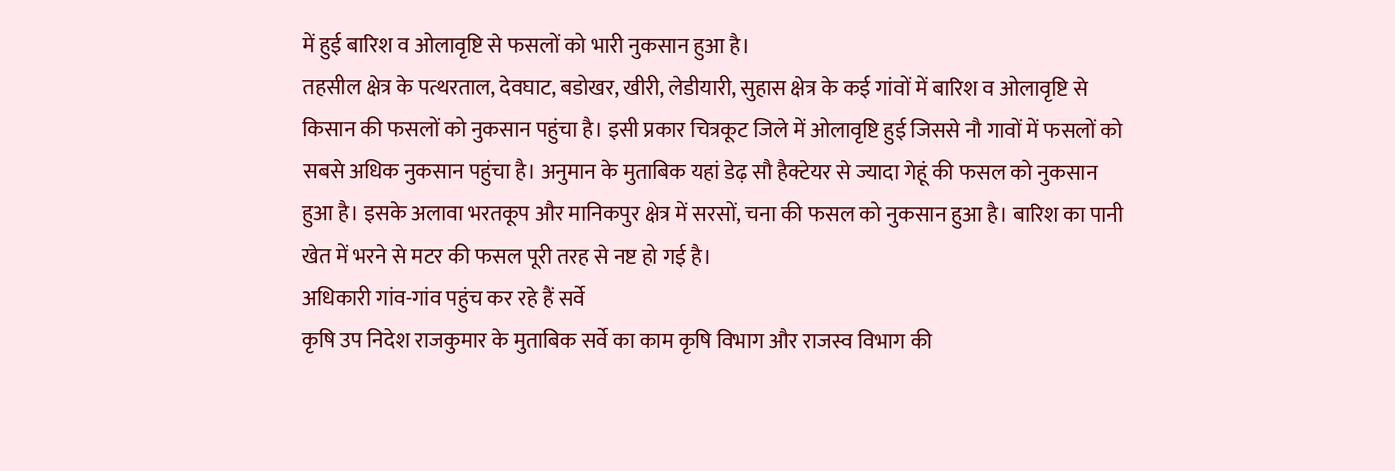में हुई बारिश व ओलावृष्टि से फसलों को भारी नुकसान हुआ है।
तहसील क्षेत्र के पत्थरताल, देवघाट, बडोखर, खीरी, लेडीयारी, सुहास क्षेत्र के कई गांवों में बारिश व ओलावृष्टि से किसान की फसलों को नुकसान पहुंचा है। इसी प्रकार चित्रकूट जिले में ओलावृष्टि हुई जिससे नौ गावों में फसलों को सबसे अधिक नुकसान पहुंचा है। अनुमान के मुताबिक यहां डेढ़ सौ हैक्टेयर से ज्यादा गेहूं की फसल को नुकसान हुआ है। इसके अलावा भरतकूप और मानिकपुर क्षेत्र में सरसों, चना की फसल को नुकसान हुआ है। बारिश का पानी खेत में भरने से मटर की फसल पूरी तरह से नष्ट हो गई है।
अधिकारी गांव-गांव पहुंच कर रहे हैं सर्वे
कृषि उप निदेश राजकुमार के मुताबिक सर्वे का काम कृषि विभाग और राजस्व विभाग की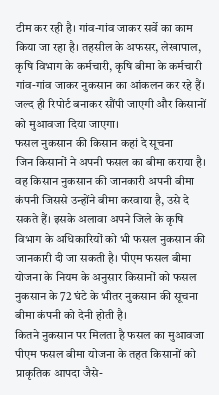टीम कर रही है। गांव-गांव जाकर सर्वे का काम किया जा रहा है। तहसील के अफसर, लेखापाल, कृषि विभाग के कर्मचारी, कृषि बीमा के कर्मचारी गांव-गांव जाकर नुकसान का आंकलन कर रहे हैं। जल्द ही रिपोर्ट बनाकर सौंपी जाएगी और किसानों को मुआवजा दिया जाएगा।
फसल नुकसान की किसान कहां दे सूचना
जिन किसानों ने अपनी फसल का बीमा कराया है। वह किसान नुकसान की जानकारी अपनी बीमा कंपनी जिससे उन्होंने बीमा करवाया है, उसे दे सकते हैं। इसके अलावा अपने जिले के कृषि विभाग के अधिकारियों को भी फसल नुकसान की जानकारी दी जा सकती है। पीएम फसल बीमा योजना के नियम के अनुसार किसानों को फसल नुकसान के 72 घंटे के भीतर नुकसान की सूचना बीमा कंपनी को देनी होती है।
कितने नुकसान पर मिलता है फसल का मुआवजा
पीएम फसल बीमा योजना के तहत किसानों को प्राकृतिक आपदा जैसे-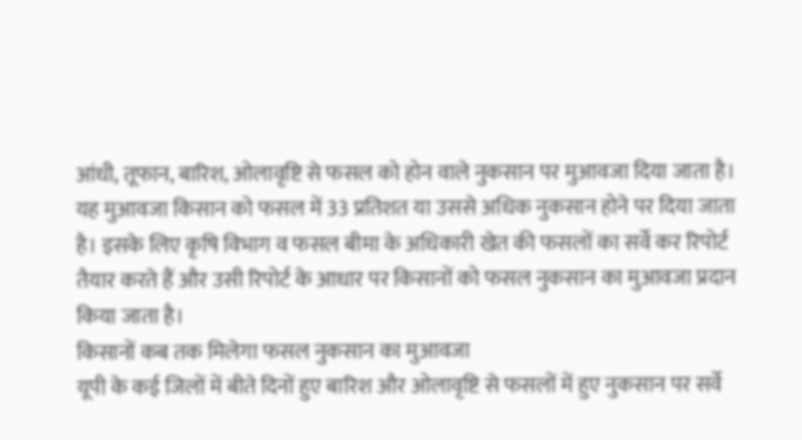आंधी, तूफान, बारिश, ओलावृष्टि से फसल को होन वाले नुकसान पर मुआवजा दिया जाता है। यह मुआवजा किसान को फसल में 33 प्रतिशत या उससे अधिक नुकसान होने पर दिया जाता है। इसके लिए कृषि विभाग व फसल बीमा के अधिकारी खेत की फसलों का सर्वे कर रिपोर्ट तैयार करते हैं और उसी रिपोर्ट के आधार पर किसानों को फसल नुकसान का मुआवजा प्रदान किया जाता है।
किसानों कब तक मिलेगा फसल नुकसान का मुआवजा
यूपी के कई जिलों में बीते दिनों हुए बारिश और ओलावृष्टि से फसलों में हुए नुकसान पर सर्वे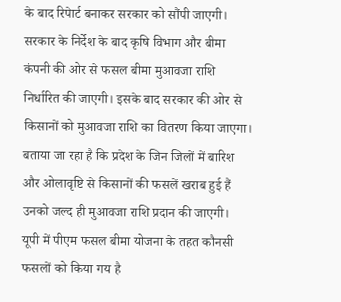के बाद रिपेार्ट बनाकर सरकार को सौंपी जाएगी। सरकार के निर्देश के बाद कृषि विभाग और बीमा कंपनी की ओर से फसल बीमा मुआवजा राशि निर्धारित की जाएगी। इसके बाद सरकार की ओर से किसानों को मुआवजा राशि का वितरण किया जाएगा। बताया जा रहा है कि प्रदेश के जिन जिलों में बारिश और ओलावृष्टि से किसानों की फसलें खराब हुई हैं उनको जल्द ही मुआवजा राशि प्रदान की जाएगी।
यूपी में पीएम फसल बीमा योजना के तहत कौनसी फसलों को किया गय है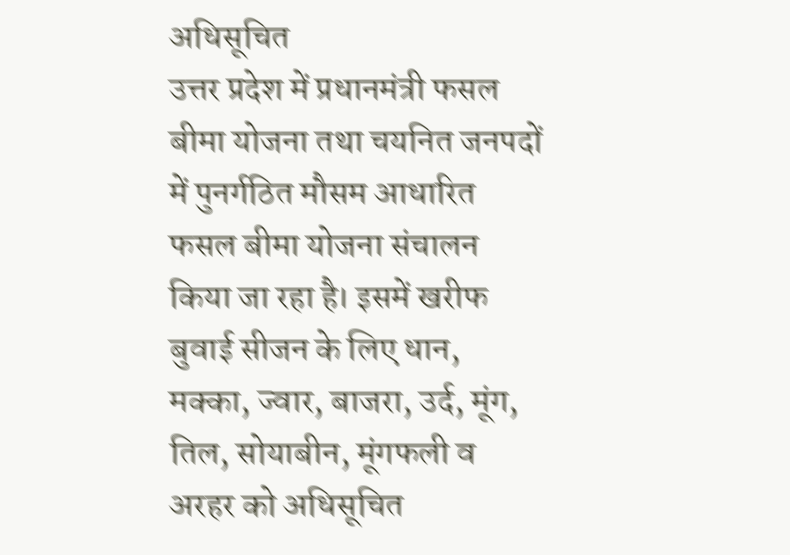अधिसूचित
उत्तर प्रदेश में प्रधानमंत्री फसल बीमा योजना तथा चयनित जनपदों में पुनर्गठित मौसम आधारित फसल बीमा योजना संचालन किया जा रहा है। इसमें खरीफ बुवाई सीजन के लिए धान, मक्का, ज्वार, बाजरा, उर्द, मूंग, तिल, सोयाबीन, मूंगफली व अरहर को अधिसूचित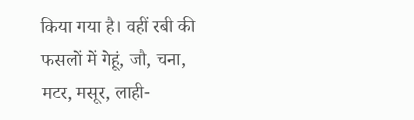किया गया है। वहीं रबी की फसलों में गेहूं, जौ, चना, मटर, मसूर, लाही-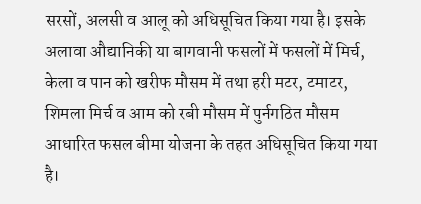सरसों, अलसी व आलू को अधिसूचित किया गया है। इसके अलावा औद्यानिकी या बागवानी फसलों में फसलों में मिर्च, केला व पान को खरीफ मौसम में तथा हरी मटर, टमाटर, शिमला मिर्च व आम को रबी मौसम में पुर्नगठित मौसम आधारित फसल बीमा योजना के तहत अधिसूचित किया गया है।